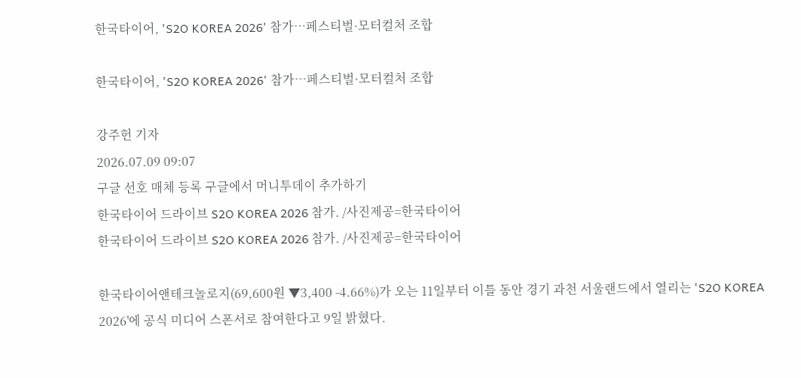한국타이어, 'S2O KOREA 2026' 참가…페스티벌·모터컬처 조합

한국타이어, 'S2O KOREA 2026' 참가…페스티벌·모터컬처 조합

강주헌 기자
2026.07.09 09:07
구글 선호 매체 등록 구글에서 머니투데이 추가하기
한국타이어 드라이브 S2O KOREA 2026 참가. /사진제공=한국타이어
한국타이어 드라이브 S2O KOREA 2026 참가. /사진제공=한국타이어

한국타이어앤테크놀로지(69,600원 ▼3,400 -4.66%)가 오는 11일부터 이틀 동안 경기 과천 서울랜드에서 열리는 'S2O KOREA 2026'에 공식 미디어 스폰서로 참여한다고 9일 밝혔다.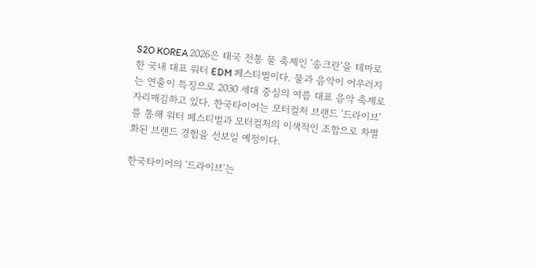S2O KOREA 2026은 태국 전통 물 축제인 '송크란'을 테마로 한 국내 대표 워터 EDM 페스티벌이다. 물과 음악이 어우러지는 연출이 특징으로 2030 세대 중심의 여름 대표 음악 축제로 자리매김하고 있다. 한국타이어는 모터컬처 브랜드 '드라이브'를 통해 워터 페스티벌과 모터컬처의 이색적인 조합으로 차별화된 브랜드 경험을 선보일 예정이다.

한국타이어의 '드라이브'는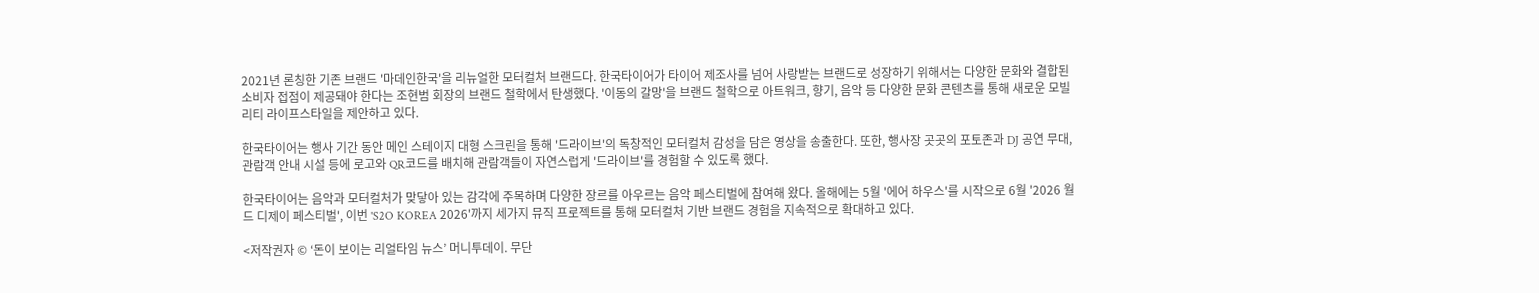2021년 론칭한 기존 브랜드 '마데인한국'을 리뉴얼한 모터컬처 브랜드다. 한국타이어가 타이어 제조사를 넘어 사랑받는 브랜드로 성장하기 위해서는 다양한 문화와 결합된 소비자 접점이 제공돼야 한다는 조현범 회장의 브랜드 철학에서 탄생했다. '이동의 갈망'을 브랜드 철학으로 아트워크, 향기, 음악 등 다양한 문화 콘텐츠를 통해 새로운 모빌리티 라이프스타일을 제안하고 있다.

한국타이어는 행사 기간 동안 메인 스테이지 대형 스크린을 통해 '드라이브'의 독창적인 모터컬처 감성을 담은 영상을 송출한다. 또한, 행사장 곳곳의 포토존과 DJ 공연 무대, 관람객 안내 시설 등에 로고와 QR코드를 배치해 관람객들이 자연스럽게 '드라이브'를 경험할 수 있도록 했다.

한국타이어는 음악과 모터컬처가 맞닿아 있는 감각에 주목하며 다양한 장르를 아우르는 음악 페스티벌에 참여해 왔다. 올해에는 5월 '에어 하우스'를 시작으로 6월 '2026 월드 디제이 페스티벌', 이번 'S2O KOREA 2026'까지 세가지 뮤직 프로젝트를 통해 모터컬처 기반 브랜드 경험을 지속적으로 확대하고 있다.

<저작권자 © ‘돈이 보이는 리얼타임 뉴스’ 머니투데이. 무단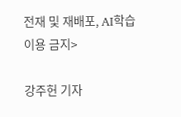전재 및 재배포, AI학습 이용 금지>

강주헌 기자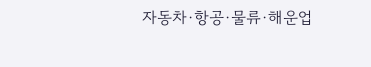자동차·항공·물류·해운업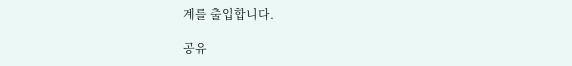계를 출입합니다.

공유